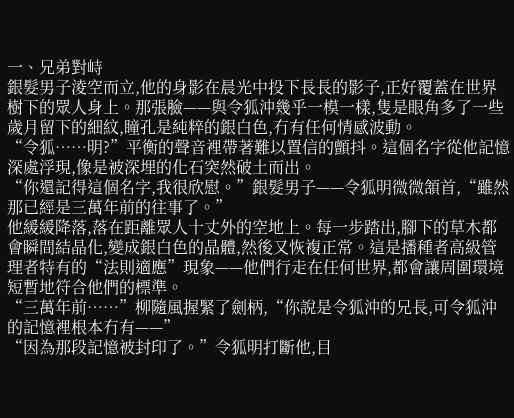一、兄弟對峙
銀髮男子淩空而立,他的身影在晨光中投下長長的影子,正好覆蓋在世界樹下的眾人身上。那張臉——與令狐沖幾乎一模一樣,隻是眼角多了一些歲月留下的細紋,瞳孔是純粹的銀白色,冇有任何情感波動。
“令狐……明?”平衡的聲音裡帶著難以置信的顫抖。這個名字從他記憶深處浮現,像是被深埋的化石突然破土而出。
“你還記得這個名字,我很欣慰。”銀髮男子——令狐明微微頷首,“雖然那已經是三萬年前的往事了。”
他緩緩降落,落在距離眾人十丈外的空地上。每一步踏出,腳下的草木都會瞬間結晶化,變成銀白色的晶體,然後又恢複正常。這是播種者高級管理者特有的“法則適應”現象——他們行走在任何世界,都會讓周圍環境短暫地符合他們的標準。
“三萬年前……”柳隨風握緊了劍柄,“你說是令狐沖的兄長,可令狐沖的記憶裡根本冇有——”
“因為那段記憶被封印了。”令狐明打斷他,目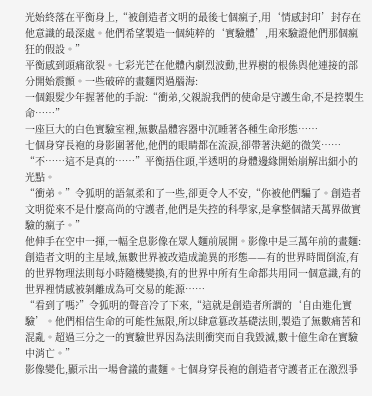光始終落在平衡身上,“被創造者文明的最後七個瘋子,用‘情感封印’封存在他意識的最深處。他們希望製造一個純粹的‘實驗體’,用來驗證他們那個瘋狂的假設。”
平衡感到頭痛欲裂。七彩光芒在他體內劇烈波動,世界樹的根係與他連接的部分開始震顫。一些破碎的畫麵閃過腦海:
一個銀髮少年握著他的手說:“衝弟,父親說我們的使命是守護生命,不是控製生命……”
一座巨大的白色實驗室裡,無數晶體容器中沉睡著各種生命形態……
七個身穿長袍的身影圍著他,他們的眼睛都在流淚,卻帶著決絕的微笑……
“不……這不是真的……”平衡捂住頭,半透明的身體邊緣開始崩解出細小的光點。
“衝弟。”令狐明的語氣柔和了一些,卻更令人不安,“你被他們騙了。創造者文明從來不是什麼高尚的守護者,他們是失控的科學家,是拿整個諸天萬界做實驗的瘋子。”
他伸手在空中一揮,一幅全息影像在眾人麵前展開。影像中是三萬年前的畫麵:
創造者文明的主星域,無數世界被改造成詭異的形態——有的世界時間倒流,有的世界物理法則每小時隨機變換,有的世界中所有生命都共用同一個意識,有的世界裡情感被剝離成為可交易的能源……
“看到了嗎?”令狐明的聲音冷了下來,“這就是創造者所謂的‘自由進化實驗’。他們相信生命的可能性無限,所以肆意篡改基礎法則,製造了無數痛苦和混亂。超過三分之一的實驗世界因為法則衝突而自我毀滅,數十億生命在實驗中消亡。”
影像變化,顯示出一場會議的畫麵。七個身穿長袍的創造者守護者正在激烈爭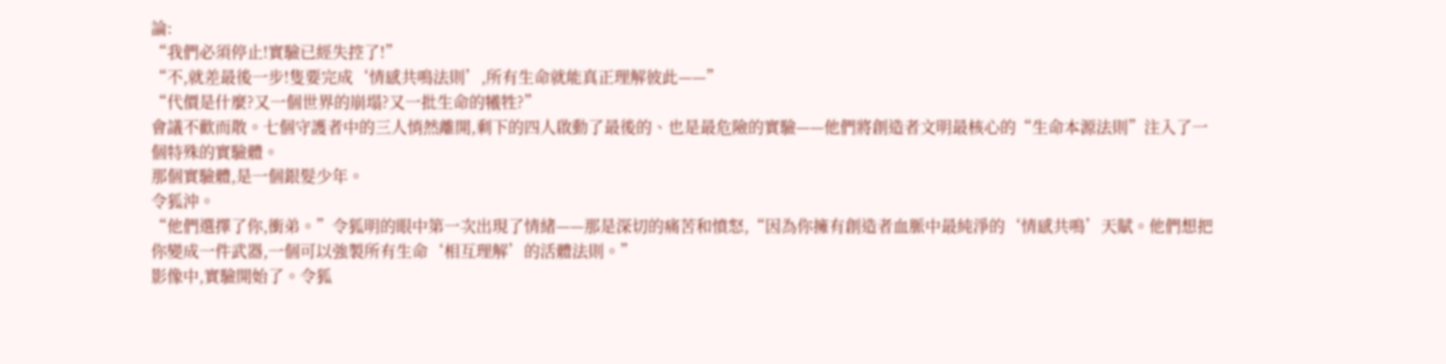論:
“我們必須停止!實驗已經失控了!”
“不,就差最後一步!隻要完成‘情感共鳴法則’,所有生命就能真正理解彼此——”
“代價是什麼?又一個世界的崩塌?又一批生命的犧牲?”
會議不歡而散。七個守護者中的三人悄然離開,剩下的四人啟動了最後的、也是最危險的實驗——他們將創造者文明最核心的“生命本源法則”注入了一個特殊的實驗體。
那個實驗體,是一個銀髮少年。
令狐沖。
“他們選擇了你,衝弟。”令狐明的眼中第一次出現了情緒——那是深切的痛苦和憤怒,“因為你擁有創造者血脈中最純淨的‘情感共鳴’天賦。他們想把你變成一件武器,一個可以強製所有生命‘相互理解’的活體法則。”
影像中,實驗開始了。令狐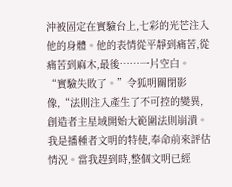沖被固定在實驗台上,七彩的光芒注入他的身體。他的表情從平靜到痛苦,從痛苦到麻木,最後……一片空白。
“實驗失敗了。”令狐明關閉影像,“法則注入產生了不可控的變異,創造者主星域開始大範圍法則崩潰。我是播種者文明的特使,奉命前來評估情況。當我趕到時,整個文明已經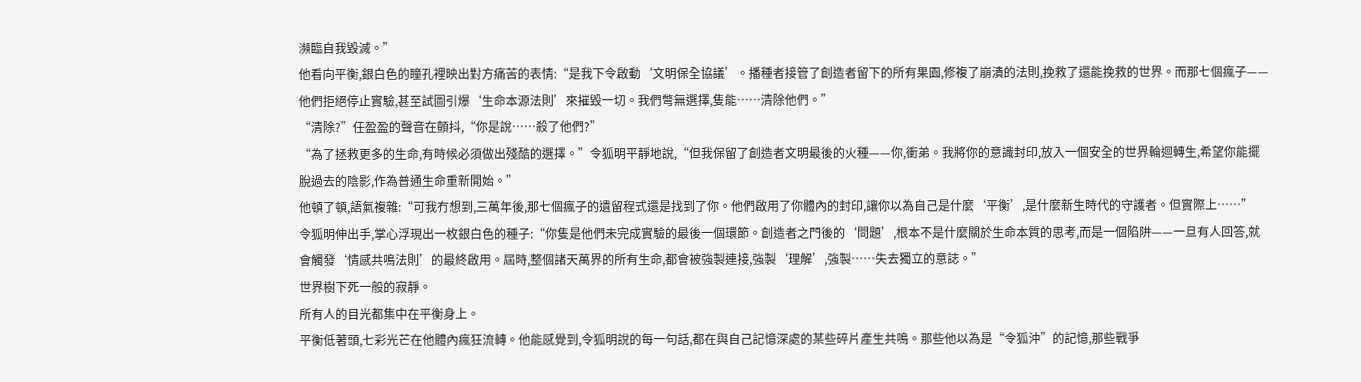瀕臨自我毀滅。”
他看向平衡,銀白色的瞳孔裡映出對方痛苦的表情:“是我下令啟動‘文明保全協議’。播種者接管了創造者留下的所有果園,修複了崩潰的法則,挽救了還能挽救的世界。而那七個瘋子——他們拒絕停止實驗,甚至試圖引爆‘生命本源法則’來摧毀一切。我們彆無選擇,隻能……清除他們。”
“清除?”任盈盈的聲音在顫抖,“你是說……殺了他們?”
“為了拯救更多的生命,有時候必須做出殘酷的選擇。”令狐明平靜地說,“但我保留了創造者文明最後的火種——你,衝弟。我將你的意識封印,放入一個安全的世界輪迴轉生,希望你能擺脫過去的陰影,作為普通生命重新開始。”
他頓了頓,語氣複雜:“可我冇想到,三萬年後,那七個瘋子的遺留程式還是找到了你。他們啟用了你體內的封印,讓你以為自己是什麼‘平衡’,是什麼新生時代的守護者。但實際上……”
令狐明伸出手,掌心浮現出一枚銀白色的種子:“你隻是他們未完成實驗的最後一個環節。創造者之門後的‘問題’,根本不是什麼關於生命本質的思考,而是一個陷阱——一旦有人回答,就會觸發‘情感共鳴法則’的最終啟用。屆時,整個諸天萬界的所有生命,都會被強製連接,強製‘理解’,強製……失去獨立的意誌。”
世界樹下死一般的寂靜。
所有人的目光都集中在平衡身上。
平衡低著頭,七彩光芒在他體內瘋狂流轉。他能感覺到,令狐明說的每一句話,都在與自己記憶深處的某些碎片產生共鳴。那些他以為是“令狐沖”的記憶,那些戰爭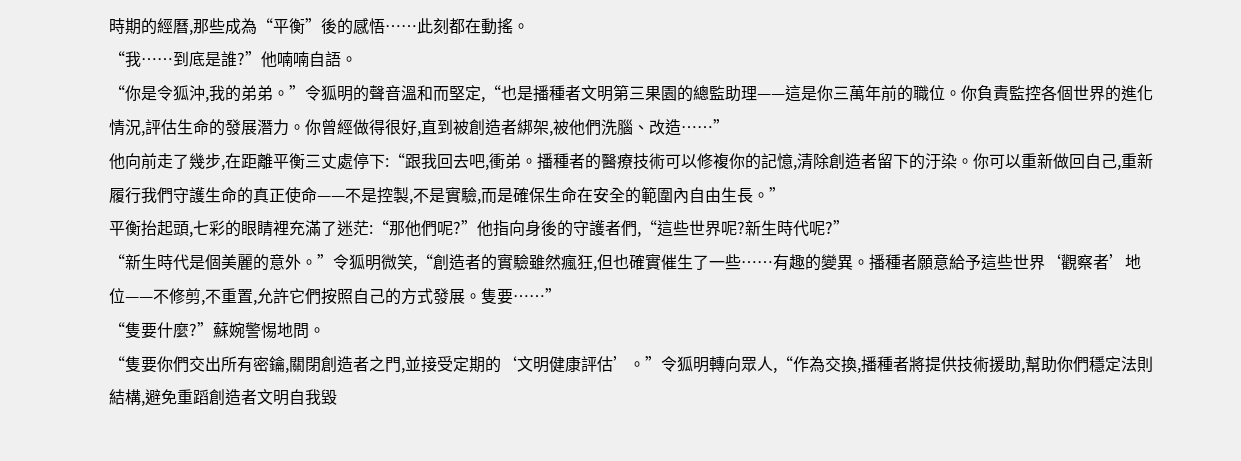時期的經曆,那些成為“平衡”後的感悟……此刻都在動搖。
“我……到底是誰?”他喃喃自語。
“你是令狐沖,我的弟弟。”令狐明的聲音溫和而堅定,“也是播種者文明第三果園的總監助理——這是你三萬年前的職位。你負責監控各個世界的進化情況,評估生命的發展潛力。你曾經做得很好,直到被創造者綁架,被他們洗腦、改造……”
他向前走了幾步,在距離平衡三丈處停下:“跟我回去吧,衝弟。播種者的醫療技術可以修複你的記憶,清除創造者留下的汙染。你可以重新做回自己,重新履行我們守護生命的真正使命——不是控製,不是實驗,而是確保生命在安全的範圍內自由生長。”
平衡抬起頭,七彩的眼睛裡充滿了迷茫:“那他們呢?”他指向身後的守護者們,“這些世界呢?新生時代呢?”
“新生時代是個美麗的意外。”令狐明微笑,“創造者的實驗雖然瘋狂,但也確實催生了一些……有趣的變異。播種者願意給予這些世界‘觀察者’地位——不修剪,不重置,允許它們按照自己的方式發展。隻要……”
“隻要什麼?”蘇婉警惕地問。
“隻要你們交出所有密鑰,關閉創造者之門,並接受定期的‘文明健康評估’。”令狐明轉向眾人,“作為交換,播種者將提供技術援助,幫助你們穩定法則結構,避免重蹈創造者文明自我毀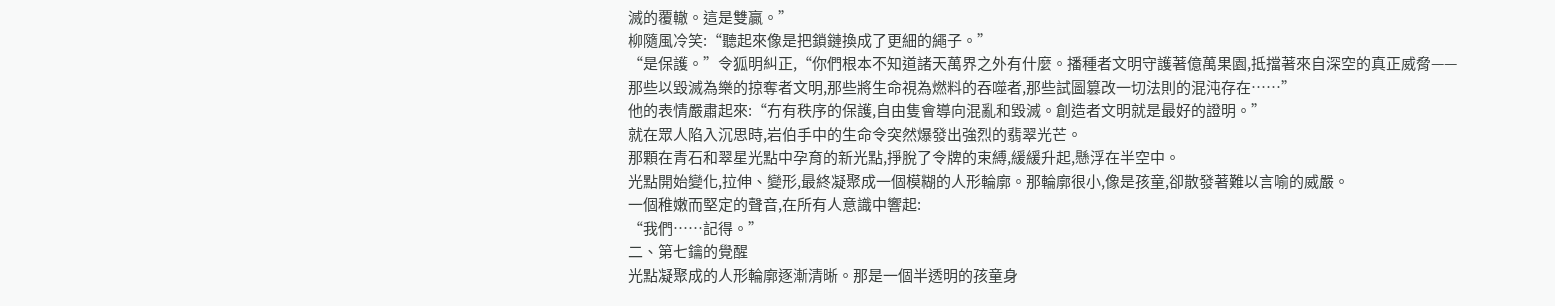滅的覆轍。這是雙贏。”
柳隨風冷笑:“聽起來像是把鎖鏈換成了更細的繩子。”
“是保護。”令狐明糾正,“你們根本不知道諸天萬界之外有什麼。播種者文明守護著億萬果園,抵擋著來自深空的真正威脅——那些以毀滅為樂的掠奪者文明,那些將生命視為燃料的吞噬者,那些試圖篡改一切法則的混沌存在……”
他的表情嚴肅起來:“冇有秩序的保護,自由隻會導向混亂和毀滅。創造者文明就是最好的證明。”
就在眾人陷入沉思時,岩伯手中的生命令突然爆發出強烈的翡翠光芒。
那顆在青石和翠星光點中孕育的新光點,掙脫了令牌的束縛,緩緩升起,懸浮在半空中。
光點開始變化,拉伸、變形,最終凝聚成一個模糊的人形輪廓。那輪廓很小,像是孩童,卻散發著難以言喻的威嚴。
一個稚嫩而堅定的聲音,在所有人意識中響起:
“我們……記得。”
二、第七鑰的覺醒
光點凝聚成的人形輪廓逐漸清晰。那是一個半透明的孩童身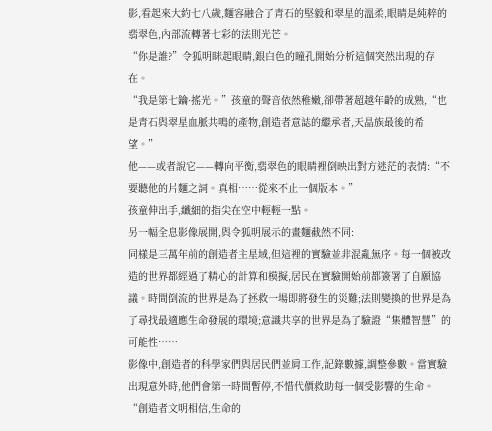影,看起來大約七八歲,麵容融合了青石的堅毅和翠星的溫柔,眼睛是純粹的翡翠色,內部流轉著七彩的法則光芒。
“你是誰?”令狐明眯起眼睛,銀白色的瞳孔開始分析這個突然出現的存在。
“我是第七鑰·搖光。”孩童的聲音依然稚嫩,卻帶著超越年齡的成熟,“也是青石與翠星血脈共鳴的產物,創造者意誌的繼承者,天晶族最後的希望。”
他——或者說它——轉向平衡,翡翠色的眼睛裡倒映出對方迷茫的表情:“不要聽他的片麵之詞。真相……從來不止一個版本。”
孩童伸出手,纖細的指尖在空中輕輕一點。
另一幅全息影像展開,與令狐明展示的畫麵截然不同:
同樣是三萬年前的創造者主星域,但這裡的實驗並非混亂無序。每一個被改造的世界都經過了精心的計算和模擬,居民在實驗開始前都簽署了自願協議。時間倒流的世界是為了拯救一場即將發生的災難;法則變換的世界是為了尋找最適應生命發展的環境;意識共享的世界是為了驗證“集體智慧”的可能性……
影像中,創造者的科學家們與居民們並肩工作,記錄數據,調整參數。當實驗出現意外時,他們會第一時間暫停,不惜代價救助每一個受影響的生命。
“創造者文明相信,生命的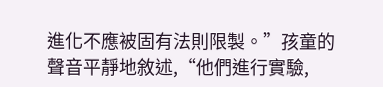進化不應被固有法則限製。”孩童的聲音平靜地敘述,“他們進行實驗,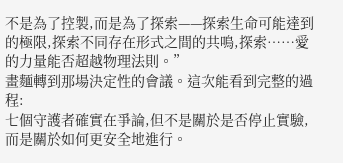不是為了控製,而是為了探索——探索生命可能達到的極限,探索不同存在形式之間的共鳴,探索……愛的力量能否超越物理法則。”
畫麵轉到那場決定性的會議。這次能看到完整的過程:
七個守護者確實在爭論,但不是關於是否停止實驗,而是關於如何更安全地進行。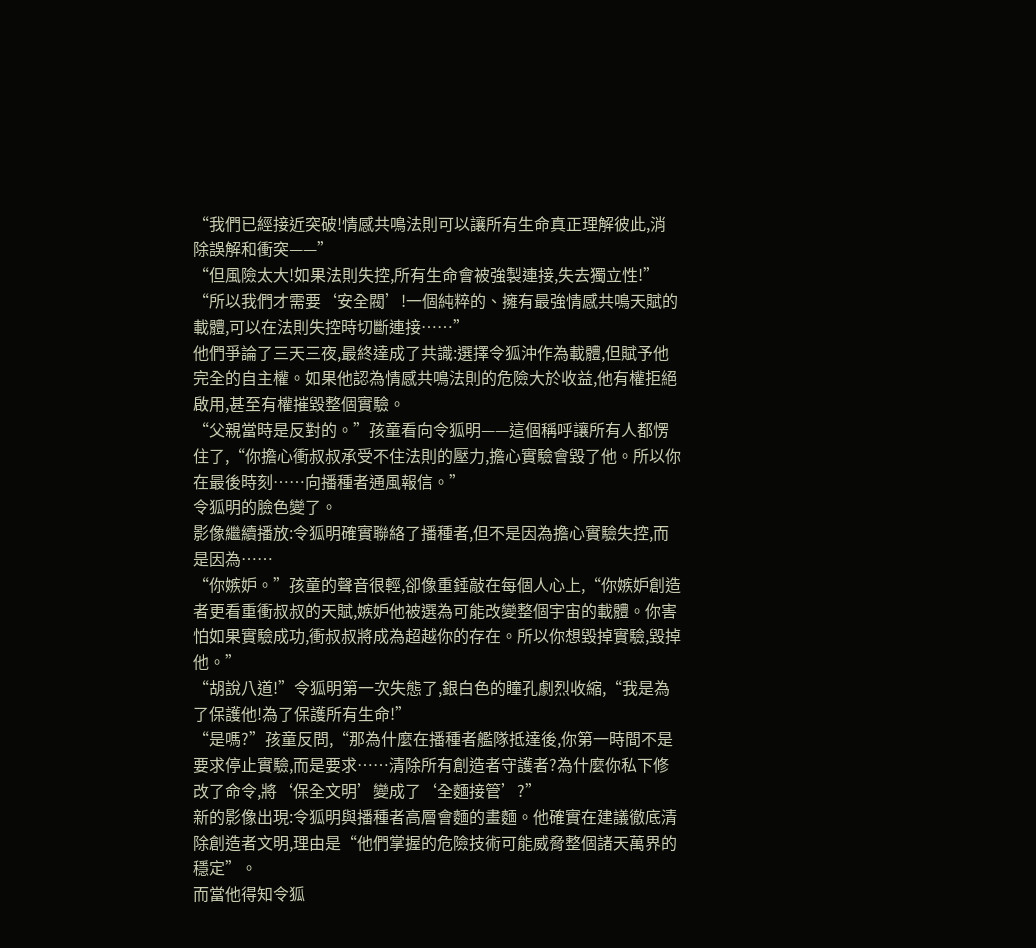“我們已經接近突破!情感共鳴法則可以讓所有生命真正理解彼此,消除誤解和衝突——”
“但風險太大!如果法則失控,所有生命會被強製連接,失去獨立性!”
“所以我們才需要‘安全閥’!一個純粹的、擁有最強情感共鳴天賦的載體,可以在法則失控時切斷連接……”
他們爭論了三天三夜,最終達成了共識:選擇令狐沖作為載體,但賦予他完全的自主權。如果他認為情感共鳴法則的危險大於收益,他有權拒絕啟用,甚至有權摧毀整個實驗。
“父親當時是反對的。”孩童看向令狐明——這個稱呼讓所有人都愣住了,“你擔心衝叔叔承受不住法則的壓力,擔心實驗會毀了他。所以你在最後時刻……向播種者通風報信。”
令狐明的臉色變了。
影像繼續播放:令狐明確實聯絡了播種者,但不是因為擔心實驗失控,而是因為……
“你嫉妒。”孩童的聲音很輕,卻像重錘敲在每個人心上,“你嫉妒創造者更看重衝叔叔的天賦,嫉妒他被選為可能改變整個宇宙的載體。你害怕如果實驗成功,衝叔叔將成為超越你的存在。所以你想毀掉實驗,毀掉他。”
“胡說八道!”令狐明第一次失態了,銀白色的瞳孔劇烈收縮,“我是為了保護他!為了保護所有生命!”
“是嗎?”孩童反問,“那為什麼在播種者艦隊抵達後,你第一時間不是要求停止實驗,而是要求……清除所有創造者守護者?為什麼你私下修改了命令,將‘保全文明’變成了‘全麵接管’?”
新的影像出現:令狐明與播種者高層會麵的畫麵。他確實在建議徹底清除創造者文明,理由是“他們掌握的危險技術可能威脅整個諸天萬界的穩定”。
而當他得知令狐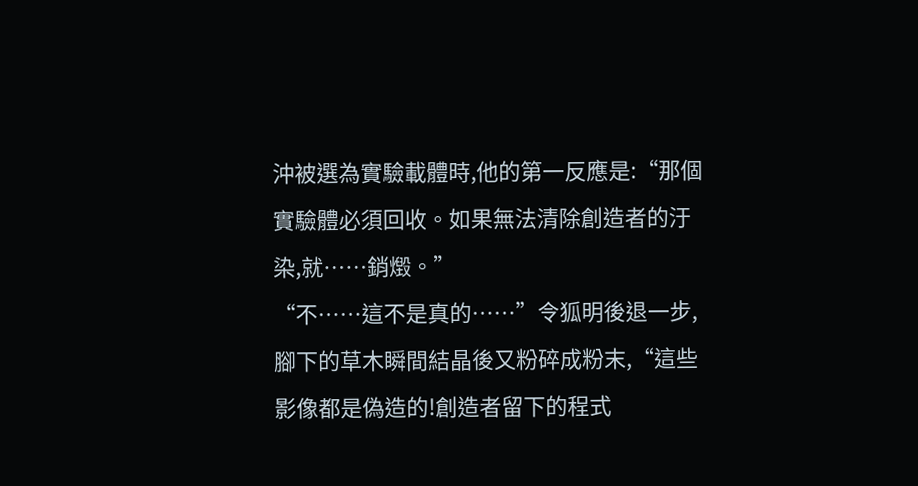沖被選為實驗載體時,他的第一反應是:“那個實驗體必須回收。如果無法清除創造者的汙染,就……銷燬。”
“不……這不是真的……”令狐明後退一步,腳下的草木瞬間結晶後又粉碎成粉末,“這些影像都是偽造的!創造者留下的程式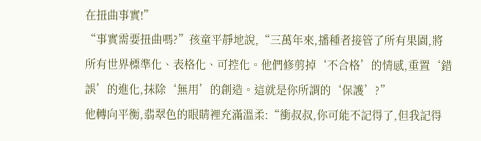在扭曲事實!”
“事實需要扭曲嗎?”孩童平靜地說,“三萬年來,播種者接管了所有果園,將所有世界標準化、表格化、可控化。他們修剪掉‘不合格’的情感,重置‘錯誤’的進化,抹除‘無用’的創造。這就是你所謂的‘保護’?”
他轉向平衡,翡翠色的眼睛裡充滿溫柔:“衝叔叔,你可能不記得了,但我記得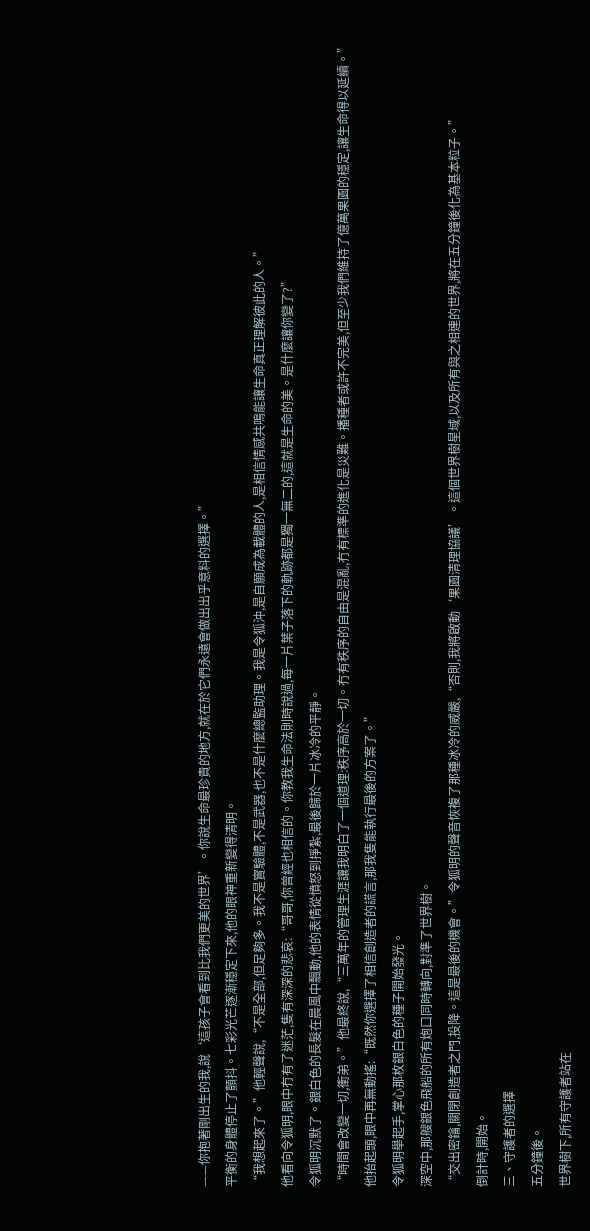——你抱著剛出生的我,說‘這孩子會看到比我們更美的世界’。你說生命最珍貴的地方,就在於它們永遠會做出出乎意料的選擇。”
平衡的身體停止了顫抖。七彩光芒逐漸穩定下來,他的眼神重新變得清明。
“我想起來了。”他輕聲說,“不是全部,但足夠多。我不是實驗體,不是武器,也不是什麼總監助理。我是令狐沖,是自願成為載體的人,是相信情感共鳴能讓生命真正理解彼此的人。”
他看向令狐明,眼中冇有了迷茫,隻有深深的悲哀:“哥哥,你曾經也相信的。你教我生命法則時說過,每一片葉子落下的軌跡都是獨一無二的,這就是生命的美。是什麼讓你變了?”
令狐明沉默了。銀白色的長髮在晨風中飄動,他的表情從憤怒到掙紮,最後歸於一片冰冷的平靜。
“時間會改變一切,衝弟。”他最終說,“三萬年的管理生涯讓我明白了一個道理:秩序高於一切。冇有秩序的自由是混亂,冇有標準的進化是災難。播種者或許不完美,但至少我們維持了億萬果園的穩定,讓生命得以延續。”
他抬起頭,眼中再無動搖:“既然你選擇了相信創造者的謊言,那我隻能執行最後的方案了。”
令狐明舉起手,掌心那枚銀白色的種子開始發光。
深空中,那艘銀色飛船的所有炮口同時轉向,對準了世界樹。
“交出密鑰,關閉創造者之門,投降。這是最後的機會。”令狐明的聲音恢複了那種冰冷的威嚴,“否則,我將啟動‘果園清理協議’。這個世界樹星域,以及所有與之相連的世界,將在五分鐘後化為基本粒子。”
倒計時,開始。
三、守護者的選擇
五分鐘後。
世界樹下,所有守護者站在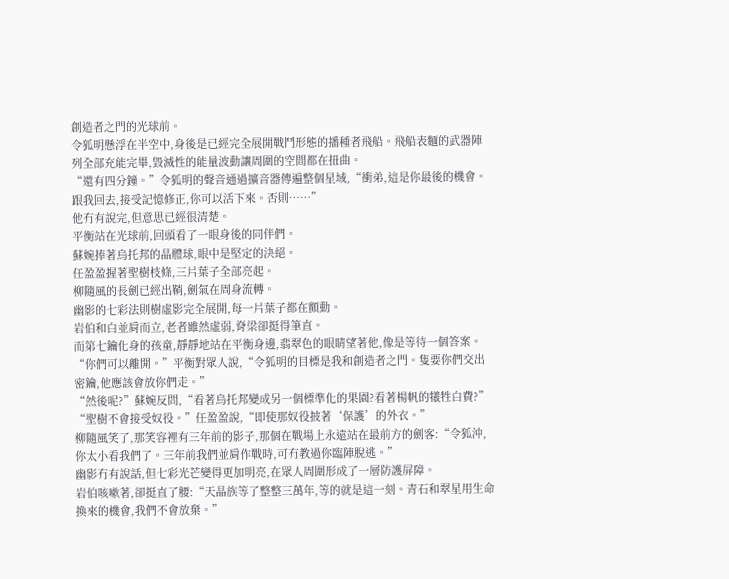創造者之門的光球前。
令狐明懸浮在半空中,身後是已經完全展開戰鬥形態的播種者飛船。飛船表麵的武器陣列全部充能完畢,毀滅性的能量波動讓周圍的空間都在扭曲。
“還有四分鐘。”令狐明的聲音通過擴音器傳遍整個星域,“衝弟,這是你最後的機會。跟我回去,接受記憶修正,你可以活下來。否則……”
他冇有說完,但意思已經很清楚。
平衡站在光球前,回頭看了一眼身後的同伴們。
蘇婉捧著烏托邦的晶體球,眼中是堅定的決絕。
任盈盈握著聖樹枝條,三片葉子全部亮起。
柳隨風的長劍已經出鞘,劍氣在周身流轉。
幽影的七彩法則樹虛影完全展開,每一片葉子都在顫動。
岩伯和白並肩而立,老者雖然虛弱,脊梁卻挺得筆直。
而第七鑰化身的孩童,靜靜地站在平衡身邊,翡翠色的眼睛望著他,像是等待一個答案。
“你們可以離開。”平衡對眾人說,“令狐明的目標是我和創造者之門。隻要你們交出密鑰,他應該會放你們走。”
“然後呢?”蘇婉反問,“看著烏托邦變成另一個標準化的果園?看著楊帆的犧牲白費?”
“聖樹不會接受奴役。”任盈盈說,“即使那奴役披著‘保護’的外衣。”
柳隨風笑了,那笑容裡有三年前的影子,那個在戰場上永遠站在最前方的劍客:“令狐沖,你太小看我們了。三年前我們並肩作戰時,可冇教過你臨陣脫逃。”
幽影冇有說話,但七彩光芒變得更加明亮,在眾人周圍形成了一層防護屏障。
岩伯咳嗽著,卻挺直了腰:“天晶族等了整整三萬年,等的就是這一刻。青石和翠星用生命換來的機會,我們不會放棄。”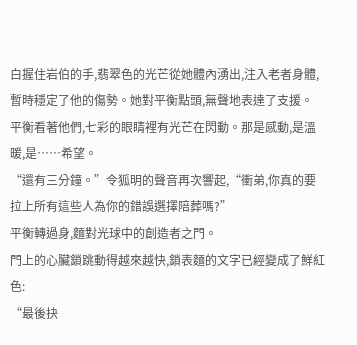白握住岩伯的手,翡翠色的光芒從她體內湧出,注入老者身體,暫時穩定了他的傷勢。她對平衡點頭,無聲地表達了支援。
平衡看著他們,七彩的眼睛裡有光芒在閃動。那是感動,是溫暖,是……希望。
“還有三分鐘。”令狐明的聲音再次響起,“衝弟,你真的要拉上所有這些人為你的錯誤選擇陪葬嗎?”
平衡轉過身,麵對光球中的創造者之門。
門上的心臟鎖跳動得越來越快,鎖表麵的文字已經變成了鮮紅色:
“最後抉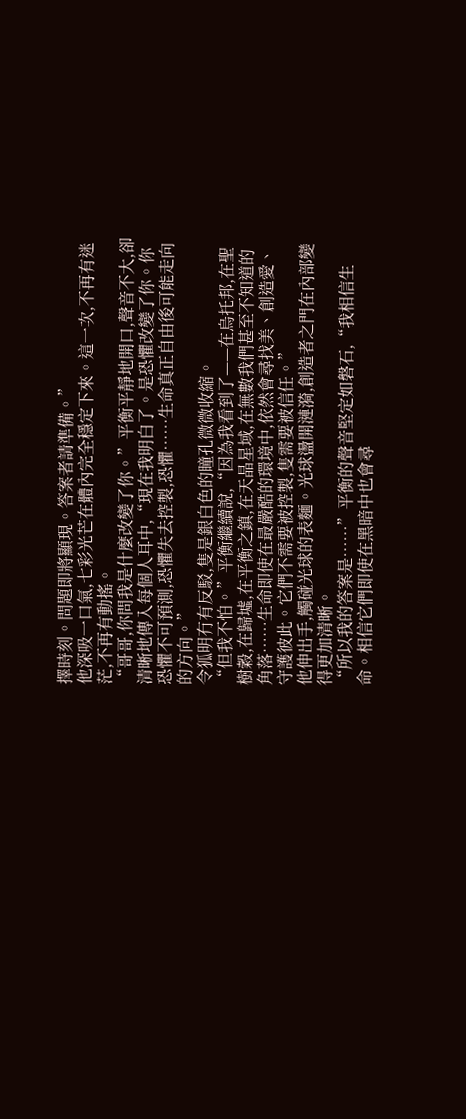擇時刻。問題即將顯現。答案者請準備。”
他深吸一口氣,七彩光芒在體內完全穩定下來。這一次,不再有迷茫,不再有動搖。
“哥哥,你問我是什麼改變了你。”平衡平靜地開口,聲音不大,卻清晰地傳入每個人耳中,“現在我明白了。是恐懼改變了你。你恐懼不可預測,恐懼失去控製,恐懼……生命真正自由後可能走向的方向。”
令狐明冇有反駁,隻是銀白色的瞳孔微微收縮。
“但我不怕。”平衡繼續說,“因為我看到了——在烏托邦,在聖樹穀,在歸墟,在平衡之鎮,在天晶星域,在無數我們甚至不知道的角落……生命即使在最嚴酷的環境中,依然會尋找美、創造愛、守護彼此。它們不需要被控製,隻需要被信任。”
他伸出手,觸碰光球的表麵。光球盪開漣漪,創造者之門在內部變得更加清晰。
“所以我的答案是……”平衡的聲音堅定如磐石,“我相信生命。相信它們即使在黑暗中也會尋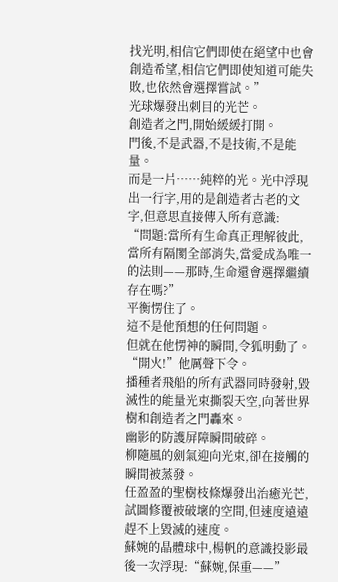找光明,相信它們即使在絕望中也會創造希望,相信它們即使知道可能失敗,也依然會選擇嘗試。”
光球爆發出刺目的光芒。
創造者之門,開始緩緩打開。
門後,不是武器,不是技術,不是能量。
而是一片……純粹的光。光中浮現出一行字,用的是創造者古老的文字,但意思直接傳入所有意識:
“問題:當所有生命真正理解彼此,當所有隔閡全部消失,當愛成為唯一的法則——那時,生命還會選擇繼續存在嗎?”
平衡愣住了。
這不是他預想的任何問題。
但就在他愣神的瞬間,令狐明動了。
“開火!”他厲聲下令。
播種者飛船的所有武器同時發射,毀滅性的能量光束撕裂天空,向著世界樹和創造者之門轟來。
幽影的防護屏障瞬間破碎。
柳隨風的劍氣迎向光束,卻在接觸的瞬間被蒸發。
任盈盈的聖樹枝條爆發出治癒光芒,試圖修覆被破壞的空間,但速度遠遠趕不上毀滅的速度。
蘇婉的晶體球中,楊帆的意識投影最後一次浮現:“蘇婉,保重——”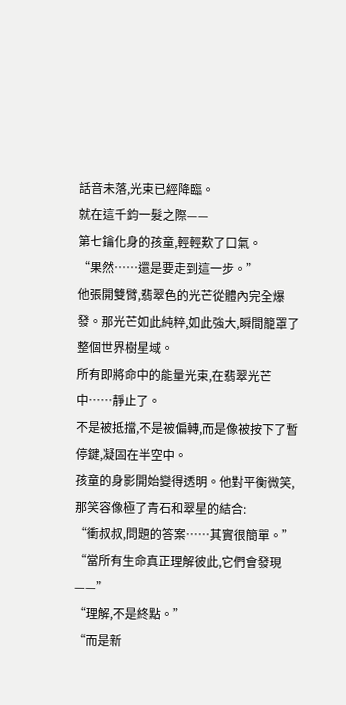話音未落,光束已經降臨。
就在這千鈞一髮之際——
第七鑰化身的孩童,輕輕歎了口氣。
“果然……還是要走到這一步。”
他張開雙臂,翡翠色的光芒從體內完全爆發。那光芒如此純粹,如此強大,瞬間籠罩了整個世界樹星域。
所有即將命中的能量光束,在翡翠光芒中……靜止了。
不是被抵擋,不是被偏轉,而是像被按下了暫停鍵,凝固在半空中。
孩童的身影開始變得透明。他對平衡微笑,那笑容像極了青石和翠星的結合:
“衝叔叔,問題的答案……其實很簡單。”
“當所有生命真正理解彼此,它們會發現——”
“理解,不是終點。”
“而是新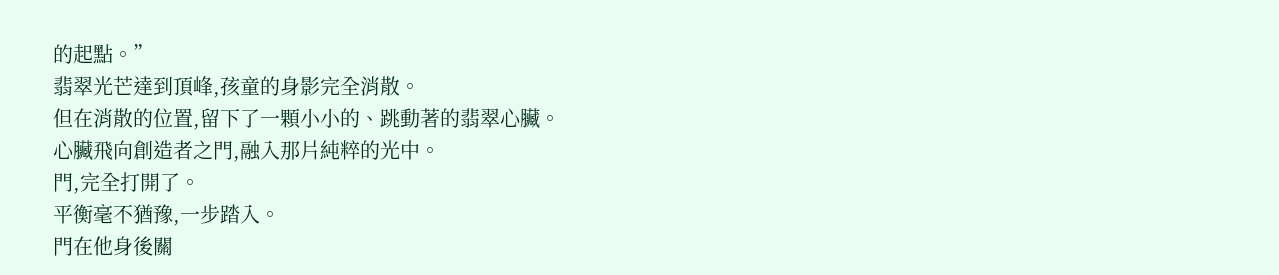的起點。”
翡翠光芒達到頂峰,孩童的身影完全消散。
但在消散的位置,留下了一顆小小的、跳動著的翡翠心臟。
心臟飛向創造者之門,融入那片純粹的光中。
門,完全打開了。
平衡毫不猶豫,一步踏入。
門在他身後關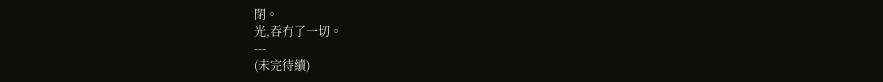閉。
光,吞冇了一切。
---
(未完待續)